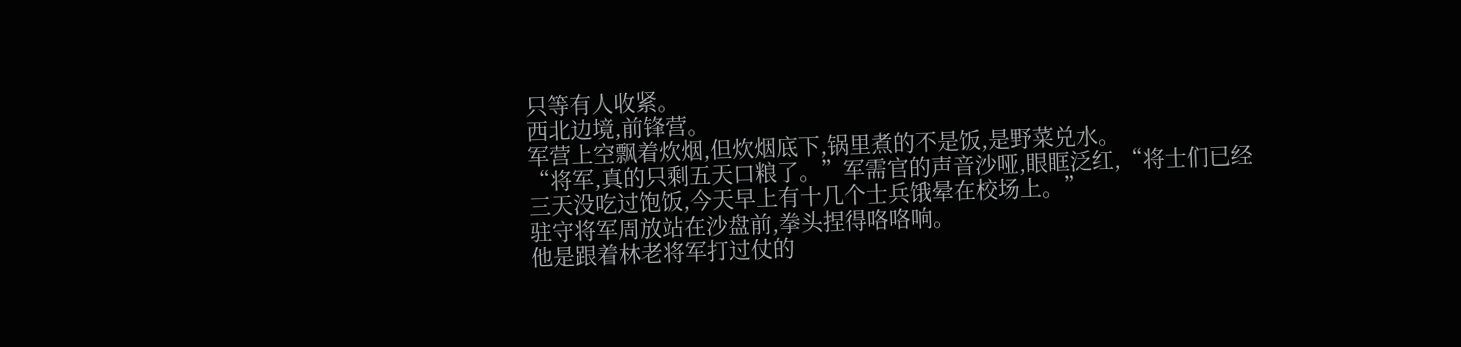只等有人收紧。
西北边境,前锋营。
军营上空飘着炊烟,但炊烟底下,锅里煮的不是饭,是野菜兑水。
“将军,真的只剩五天口粮了。”军需官的声音沙哑,眼眶泛红,“将士们已经三天没吃过饱饭,今天早上有十几个士兵饿晕在校场上。”
驻守将军周放站在沙盘前,拳头捏得咯咯响。
他是跟着林老将军打过仗的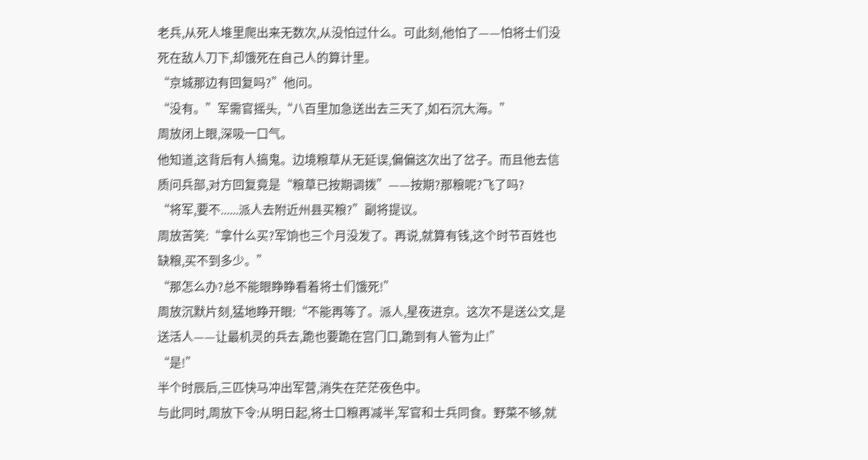老兵,从死人堆里爬出来无数次,从没怕过什么。可此刻,他怕了——怕将士们没死在敌人刀下,却饿死在自己人的算计里。
“京城那边有回复吗?”他问。
“没有。”军需官摇头,“八百里加急送出去三天了,如石沉大海。”
周放闭上眼,深吸一口气。
他知道,这背后有人搞鬼。边境粮草从无延误,偏偏这次出了岔子。而且他去信质问兵部,对方回复竟是“粮草已按期调拨”——按期?那粮呢?飞了吗?
“将军,要不......派人去附近州县买粮?”副将提议。
周放苦笑:“拿什么买?军饷也三个月没发了。再说,就算有钱,这个时节百姓也缺粮,买不到多少。”
“那怎么办?总不能眼睁睁看着将士们饿死!”
周放沉默片刻,猛地睁开眼:“不能再等了。派人,星夜进京。这次不是送公文,是送活人——让最机灵的兵去,跪也要跪在宫门口,跪到有人管为止!”
“是!”
半个时辰后,三匹快马冲出军营,消失在茫茫夜色中。
与此同时,周放下令:从明日起,将士口粮再减半,军官和士兵同食。野菜不够,就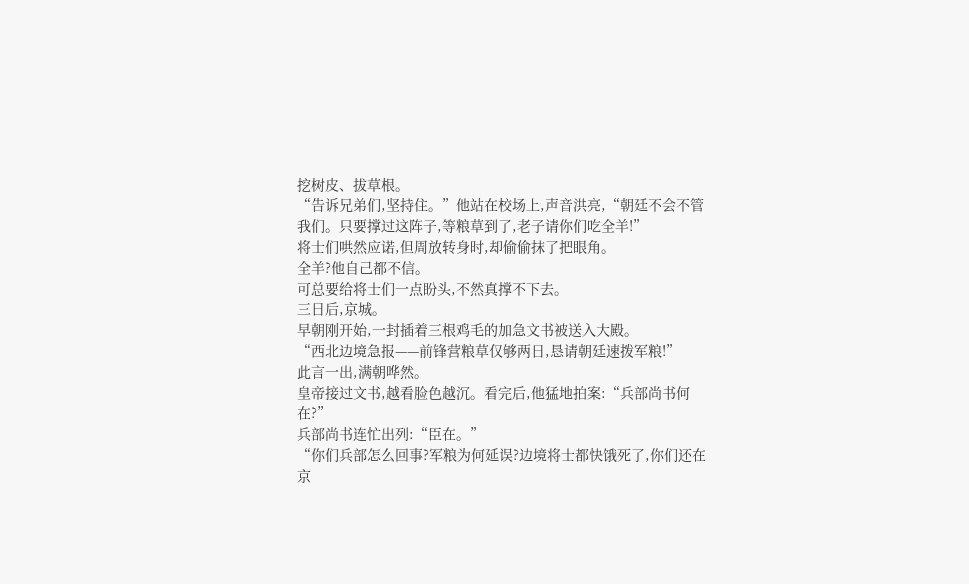挖树皮、拔草根。
“告诉兄弟们,坚持住。”他站在校场上,声音洪亮,“朝廷不会不管我们。只要撑过这阵子,等粮草到了,老子请你们吃全羊!”
将士们哄然应诺,但周放转身时,却偷偷抹了把眼角。
全羊?他自己都不信。
可总要给将士们一点盼头,不然真撑不下去。
三日后,京城。
早朝刚开始,一封插着三根鸡毛的加急文书被送入大殿。
“西北边境急报——前锋营粮草仅够两日,恳请朝廷速拨军粮!”
此言一出,满朝哗然。
皇帝接过文书,越看脸色越沉。看完后,他猛地拍案:“兵部尚书何在?”
兵部尚书连忙出列:“臣在。”
“你们兵部怎么回事?军粮为何延误?边境将士都快饿死了,你们还在京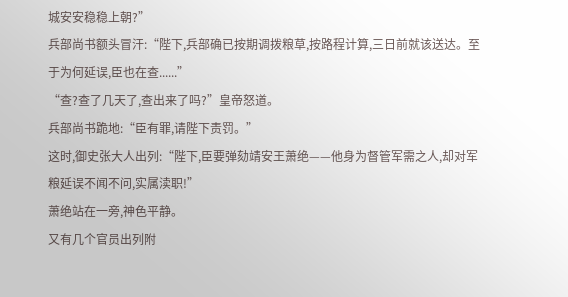城安安稳稳上朝?”
兵部尚书额头冒汗:“陛下,兵部确已按期调拨粮草,按路程计算,三日前就该送达。至于为何延误,臣也在查......”
“查?查了几天了,查出来了吗?”皇帝怒道。
兵部尚书跪地:“臣有罪,请陛下责罚。”
这时,御史张大人出列:“陛下,臣要弹劾靖安王萧绝——他身为督管军需之人,却对军粮延误不闻不问,实属渎职!”
萧绝站在一旁,神色平静。
又有几个官员出列附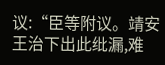议:“臣等附议。靖安王治下出此纰漏,难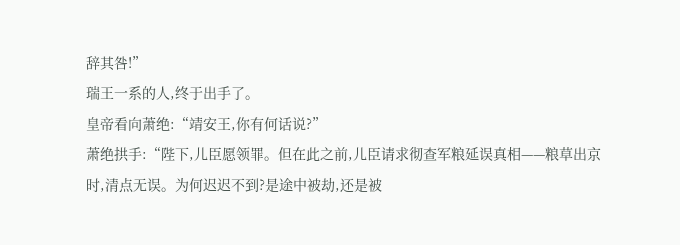辞其咎!”
瑞王一系的人,终于出手了。
皇帝看向萧绝:“靖安王,你有何话说?”
萧绝拱手:“陛下,儿臣愿领罪。但在此之前,儿臣请求彻查军粮延误真相——粮草出京时,清点无误。为何迟迟不到?是途中被劫,还是被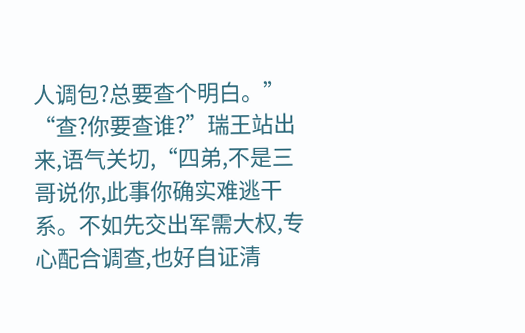人调包?总要查个明白。”
“查?你要查谁?”瑞王站出来,语气关切,“四弟,不是三哥说你,此事你确实难逃干系。不如先交出军需大权,专心配合调查,也好自证清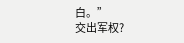白。”
交出军权?